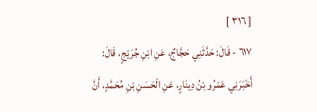[ ٣١٦ ]
٦١٧ - قَالَ: حَدَّثَنِي حَجَّاجٌ، عَنِ ابْنِ جُرَيْجٍ، قَالَ: أَخْبَرَنِي عَمْرُو بْنُ دِينَارٍ، عَنِ الْحَسَنِ بْنِ مُحَمَّدٍ، أَنَّ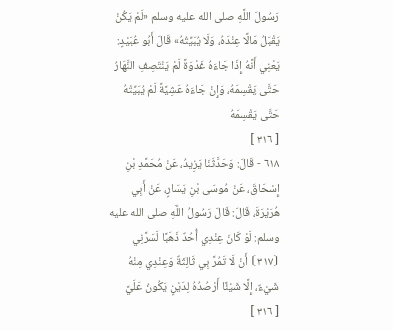رَسُولَ اللَّهِ صلى الله عليه وسلم «لَمْ يَكُنْ يَقْبَلُ مَالًا عِنْدَهُ، وَلَا يُبَيِّتُهُ» قَالَ أَبُو عُبَيْدٍ: يَعْنِي أَنَّهُ إِذَا جَاءَهُ غَدْوَةً لَمْ يَنْتَصِفِ النَّهَارُ حَتَّى يَقْسِمَهُ، وَإِنْ جَاءَهُ عَشِيَّةً لَمْ يُبَيِّتْهُ حَتَّى يَقْسِمَهُ
[ ٣١٦ ]
٦١٨ - قَالَ: وَحَدَّثَنَا يَزِيدُ، عَنْ مُحَمَّدِ بْنِ إِسْحَاقَ، عَنْ مُوسَى بْنِ يَسَارٍ، عَنْ أَبِي هُرَيْرَةَ، قَالَ: قَالَ رَسُولُ اللَّهِ صلى الله عليه وسلم: لَوْ كَانَ عِنْدِي أُحُدٌ ذَهَبًا لَسَرَّنِي ⦗٣١٧⦘ أَنْ لَا تَمُرَّ بِي ثَالِثَةٌ وَعِنْدِي مِنْهُ شَيْءٌ، إِلَّا شَيْئًا أَرْصُدُهُ لِدَيْنٍ يَكُونُ عَلَيَّ
[ ٣١٦ ]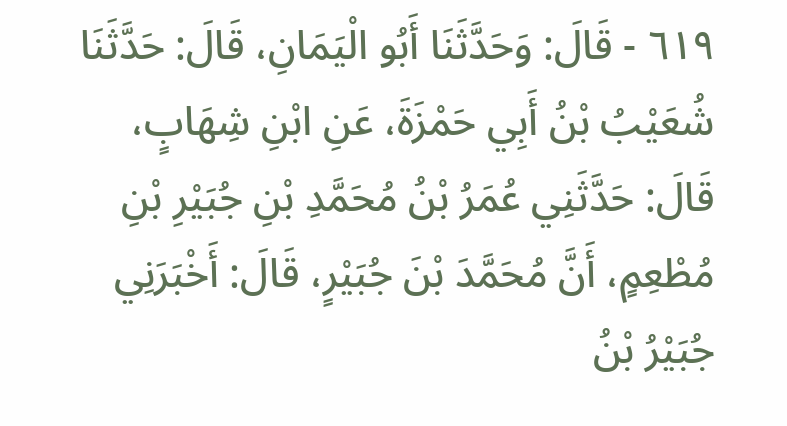٦١٩ - قَالَ: وَحَدَّثَنَا أَبُو الْيَمَانِ، قَالَ: حَدَّثَنَا شُعَيْبُ بْنُ أَبِي حَمْزَةَ، عَنِ ابْنِ شِهَابٍ، قَالَ: حَدَّثَنِي عُمَرُ بْنُ مُحَمَّدِ بْنِ جُبَيْرِ بْنِ مُطْعِمٍ، أَنَّ مُحَمَّدَ بْنَ جُبَيْرٍ، قَالَ: أَخْبَرَنِي جُبَيْرُ بْنُ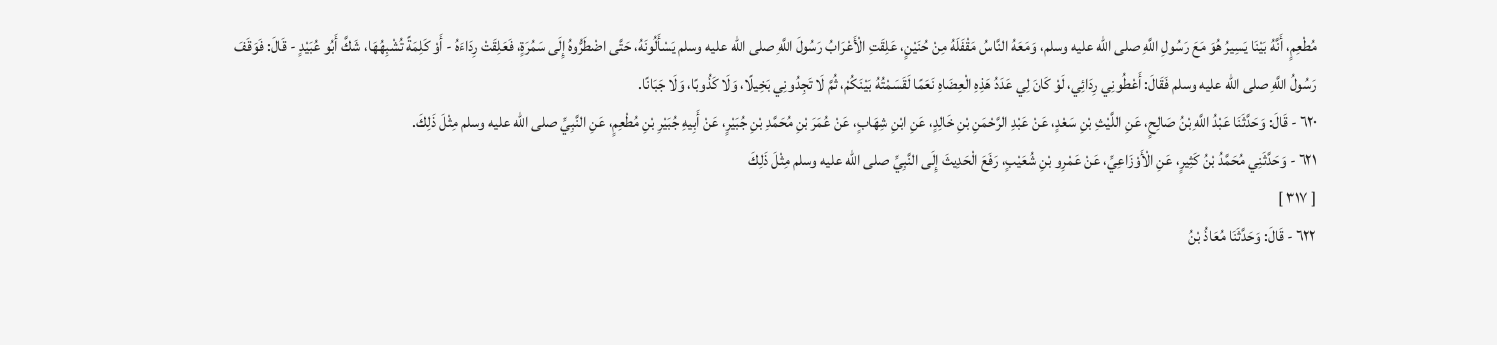مُطْعِمٍ، أَنَّهُ بَيْنَا يَسِيرُ هُوَ مَعَ رَسُولِ اللَّهِ صلى الله عليه وسلم، وَمَعَهُ النَّاسُ مَقْفَلَهُ مِنْ حُنَيْنٍ، عَلِقَتِ الْأَعْرَابُ رَسُولَ اللَّهِ صلى الله عليه وسلم يَسْأَلُونَهُ، حَتَّى اضْطَرُّوهُ إِلَى سَمُرَةٍ، فَعَلِقَتْ رِدَاءَهُ - أَوْ كَلِمَةً تُشْبِهُهَا، شَكَّ أَبُو عُبَيْدٍ - قَالَ: فَوَقَفَ رَسُولُ اللَّهِ صلى الله عليه وسلم فَقَالَ: أَعْطُونِي رِدَائِي، لَوْ كَانَ لِي عَدَدُ هَذِهِ الْعِضَاهِ نَعَمًا لَقَسَمْتُهُ بَيْنَكُمْ، ثُمَّ لَا تَجِدُونِي بَخِيلًا، وَلَا كَذُوبًا، وَلَا جَبَانًا.
٦٢٠ - قَالَ: وَحَدَّثَنَا عَبْدُ اللَّهِ بْنُ صَالِحٍ، عَنِ اللَّيْثِ بْنِ سَعْدٍ، عَنْ عَبْدِ الرَّحْمَنِ بْنِ خَالِدٍ، عَنِ ابْنِ شِهَابٍ، عَنْ عُمَرَ بْنِ مُحَمَّدِ بْنِ جُبَيْرٍ، عَنْ أَبِيهِ جُبَيْرِ بْنِ مُطْعِمٍ، عَنِ النَّبِيِّ صلى الله عليه وسلم مِثْلَ ذَلِكَ.
٦٢١ - وَحَدَّثَنِي مُحَمَّدُ بْنُ كَثِيرٍ، عَنِ الْأَوْزَاعِيِّ، عَنْ عَمْرِو بْنِ شُعَيْبٍ، رَفَعَ الْحَدِيثَ إِلَى النَّبِيِّ صلى الله عليه وسلم مِثْلَ ذَلِكَ
[ ٣١٧ ]
٦٢٢ - قَالَ: وَحَدَّثَنَا مُعَاذُ بْنُ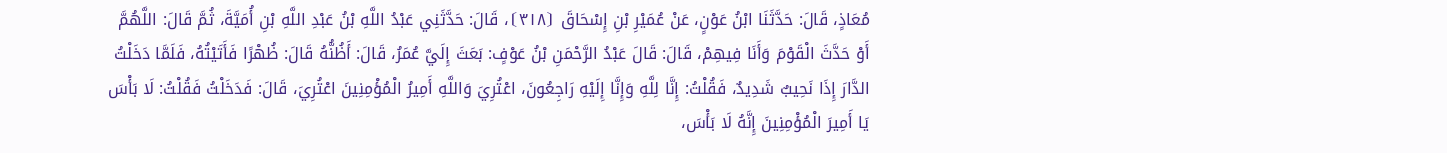مُعَاذٍ، قَالَ: حَدَّثَنَا ابْنُ عَوْنٍ، عَنْ عُمَيْرِ بْنِ إِسْحَاقَ ⦗٣١٨⦘، قَالَ: حَدَّثَنِي عَبْدُ اللَّهِ بْنُ عَبْدِ اللَّهِ بْنِ أُمَيَّةَ، ثُمَّ قَالَ: اللَّهُمَّ أَوْ حَدَّثَ الْقَوْمَ وَأَنَا فِيهِمْ، قَالَ: قَالَ عَبْدُ الرَّحْمَنِ بْنُ عَوْفٍ: بَعَثَ إِلَيَّ عُمَرُ، قَالَ: أَظُنُّهُ قَالَ: ظُهْرًا فَأَتَيْتُهُ، فَلَمَّا دَخَلْتُ الدَّارَ إِذَا نَحِيبٌ شَدِيدٌ، فَقُلْتُ: إِنَّا لِلَّهِ وَإِنَّا إِلَيْهِ رَاجِعُونَ، اعْتُرِيَ وَاللَّهِ أَمِيرُ الْمُؤْمِنِينَ اعْتُرِيَ، قَالَ: فَدَخَلْتُ فَقُلْتُ: لَا بَأْسَ يَا أَمِيرَ الْمُؤْمِنِينَ إِنَّهُ لَا بَأْسَ،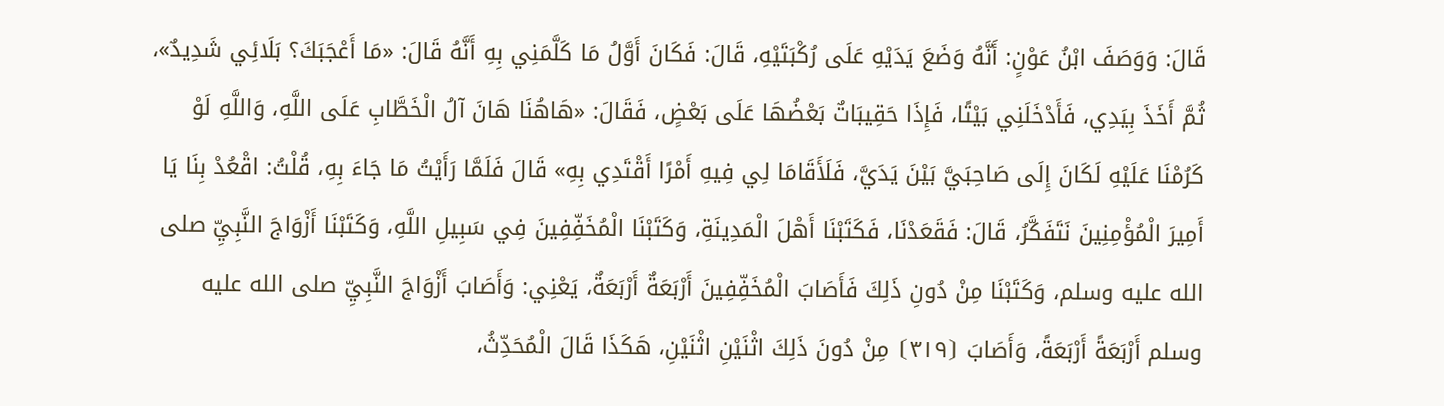قَالَ: وَوَصَفَ ابْنُ عَوْنٍ: أَنَّهُ وَضَعَ يَدَيْهِ عَلَى رُكْبَتَيْهِ، قَالَ: فَكَانَ أَوَّلُ مَا كَلَّمَنِي بِهِ أَنَّهُ قَالَ: «مَا أَعْجَبَكَ؟ بَلَائِي شَدِيدٌ»، ثُمَّ أَخَذَ بِيَدِي، فَأَدْخَلَنِي بَيْتًا، فَإِذَا حَقِيبَاتٌ بَعْضُهَا عَلَى بَعْضٍ، فَقَالَ: «هَاهُنَا هَانَ آلُ الْخَطَّابِ عَلَى اللَّهِ، وَاللَّهِ لَوْ كَرُمْنَا عَلَيْهِ لَكَانَ إِلَى صَاحِبَيَّ بَيْنَ يَدَيَّ، فَلَأَقَامَا لِي فِيهِ أَمْرًا أَقْتَدِي بِهِ» قَالَ فَلَمَّا رَأَيْتُ مَا جَاءَ بِهِ، قُلْتُ: اقْعُدْ بِنَا يَا أَمِيرَ الْمُؤْمِنِينَ نَتَفَكَّرُ، قَالَ: فَقَعَدْنَا، فَكَتَبْنَا أَهْلَ الْمَدِينَةِ، وَكَتَبْنَا الْمُخَفِّفِينَ فِي سَبِيلِ اللَّهِ، وَكَتَبْنَا أَزْوَاجَ النَّبِيِّ صلى الله عليه وسلم، وَكَتَبْنَا مِنْ دُونِ ذَلِكَ فَأَصَابَ الْمُخَفِّفِينَ أَرْبَعَةٌ أَرْبَعَةٌ، يَعْنِي: وَأَصَابَ أَزْوَاجَ النَّبِيِّ صلى الله عليه وسلم أَرْبَعَةً أَرْبَعَةً، وَأَصَابَ ⦗٣١٩⦘ مِنْ دُونَ ذَلِكَ اثْنَيْنِ اثْنَيْنِ، هَكَذَا قَالَ الْمُحَدِّثُ،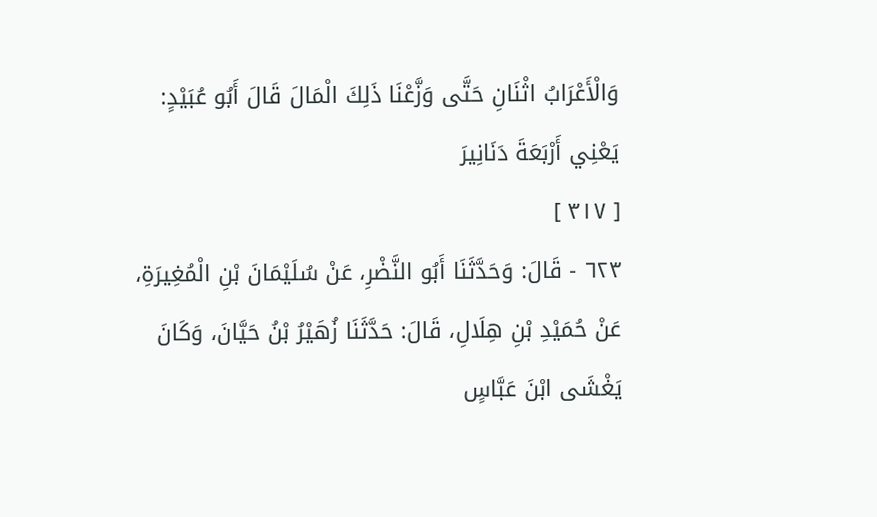وَالْأَعْرَابُ اثْنَانِ حَتَّى وَزَّعْنَا ذَلِكَ الْمَالَ قَالَ أَبُو عُبَيْدٍ: يَعْنِي أَرْبَعَةَ دَنَانِيرَ
[ ٣١٧ ]
٦٢٣ - قَالَ: وَحَدَّثَنَا أَبُو النَّضْرِ، عَنْ سُلَيْمَانَ بْنِ الْمُغِيرَةِ، عَنْ حُمَيْدِ بْنِ هِلَالِ، قَالَ: حَدَّثَنَا زُهَيْرُ بْنُ حَيَّانَ، وَكَانَ يَغْشَى ابْنَ عَبَّاسٍ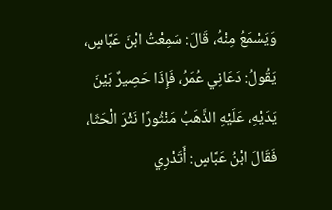وَيَسْمَعُ مِنْهُ، قَالَ: سَمِعْتُ ابْنَ عَبَّاسٍ، يَقُولُ: دَعَانِي عُمَرُ، فَإِذَا حَصِيرٌ بَيْنَ يَدَيْهِ، عَلَيْهِ الذَّهَبُ مَنْثُورًا نَثْرَ الْحَثَا، فَقَالَ ابْنُ عَبَّاسٍ: أَتَدْرِي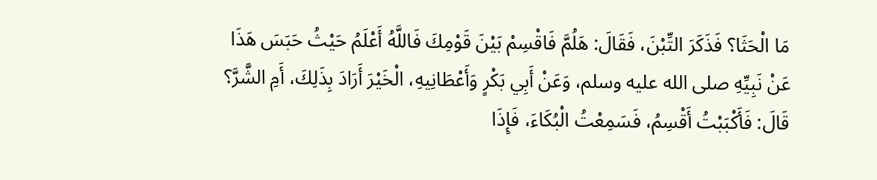مَا الْحَثَا؟ فَذَكَرَ التِّبْنَ، فَقَالَ: هَلُمَّ فَاقْسِمْ بَيْنَ قَوْمِكَ فَاللَّهُ أَعْلَمُ حَيْثُ حَبَسَ هَذَا عَنْ نَبِيِّهِ صلى الله عليه وسلم، وَعَنْ أَبِي بَكْرٍ وَأَعْطَانِيهِ، الْخَيْرَ أَرَادَ بِذَلِكَ، أَمِ الشَّرَّ؟ قَالَ: فَأَكْبَبْتُ أَقْسِمُ، فَسَمِعْتُ الْبُكَاءَ، فَإِذَا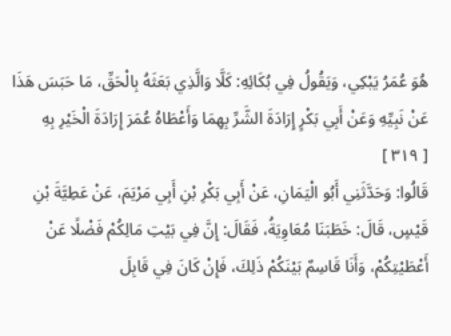هُوَ عُمَرُ يَبْكِي، وَيَقُولُ فِي بُكَائِهِ: كَلَّا وَالَّذِي بَعَثَهُ بِالْحَقِّ، مَا حَبَسَ هَذَا عَنْ نَبِيِّهِ وَعَنْ أَبِي بَكْرٍ إِرَادَةَ الشَّرِّ بِهِمَا وَأَعْطَاهُ عُمَرَ إِرَادَةَ الْخَيْرِ بِهِ
[ ٣١٩ ]
قَالُوا: وَحَدَّثَنِي أَبُو الْيَمَانِ، عَنْ أَبِي بَكْرِ بْنِ أَبِي مَرْيَمَ، عَنْ عَطِيَّةَ بْنِ قَيْسٍ، قَالَ: خَطَبَنَا مُعَاوِيَةُ، فَقَالَ: إِنَّ فِي بَيْتِ مَالِكُمْ فَضْلًا عَنْ أَعْطَيْتِكُمْ، وَأَنَا قَاسِمٌ بَيْنَكُمْ ذَلِكَ، فَإِنْ كَانَ فِي قَابِلَ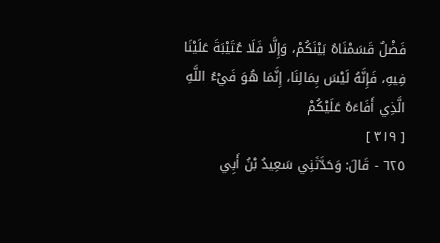فَضْلٌ قَسَمْنَاهُ بَيْنَكُمْ، وَإِلَّا فَلَا عُتَيْبَةَ عَلَيْنَا فِيهِ، فَإِنَّهُ لَيْسَ بِمَالِنَا، إِنَّمَا هُوَ فَيْءُ اللَّهِ الَّذِي أَفَاءَهُ عَلَيْكُمْ
[ ٣١٩ ]
٦٢٥ - قَالَ: وَحَدَّثَنِي سَعِيدُ بْنُ أَبِي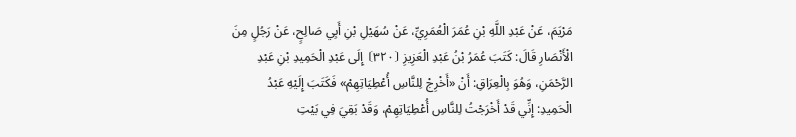مَرْيَمَ، عَنْ عَبْدِ اللَّهِ بْنِ عُمَرَ الْعُمَرِيِّ، عَنْ سُهَيْلِ بْنِ أَبِي صَالِحٍ، عَنْ رَجُلٍ مِنَ الْأَنْصَارِ قَالَ: كَتَبَ عُمَرُ بْنُ عَبْدِ الْعَزِيزِ ⦗٣٢٠⦘ إِلَى عَبْدِ الْحَمِيدِ بْنِ عَبْدِ الرَّحْمَنِ، وَهُوَ بِالْعِرَاقِ: أَنْ «أَخْرِجْ لِلنَّاسِ أُعْطِيَاتِهِمْ» فَكَتَبَ إِلَيْهِ عَبْدُ الْحَمِيدِ: إِنِّي قَدْ أَخْرَجْتُ لِلنَّاسِ أُعْطِيَاتِهِمْ، وَقَدْ بَقِيَ فِي بَيْتِ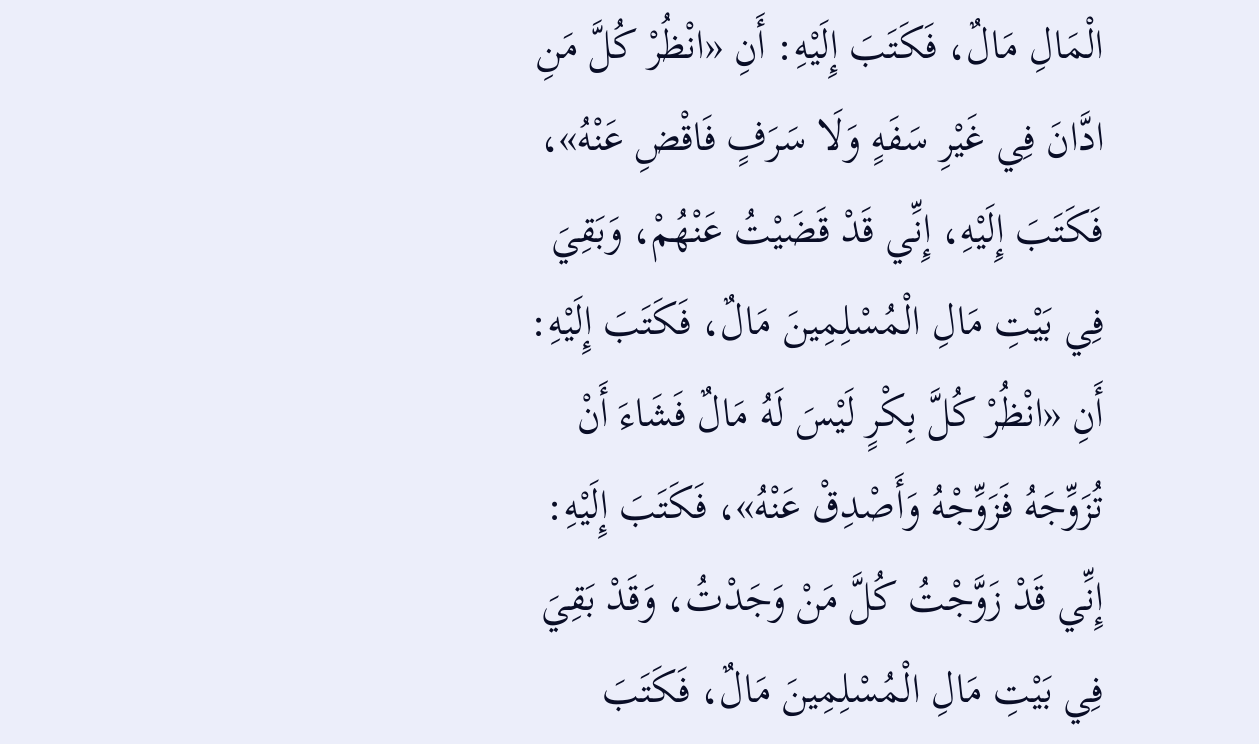الْمَالِ مَالٌ، فَكَتَبَ إِلَيْهِ: أَنِ «انْظُرْ كُلَّ مَنِ ادَّانَ فِي غَيْرِ سَفَهٍ وَلَا سَرَفٍ فَاقْضِ عَنْهُ»، فَكَتَبَ إِلَيْهِ، إِنِّي قَدْ قَضَيْتُ عَنْهُمْ، وَبَقِيَ فِي بَيْتِ مَالِ الْمُسْلِمِينَ مَالٌ، فَكَتَبَ إِلَيْهِ: أَنِ «انْظُرْ كُلَّ بِكْرٍ لَيْسَ لَهُ مَالٌ فَشَاءَ أَنْ تُزَوِّجَهُ فَزَوِّجْهُ وَأَصْدِقْ عَنْهُ»، فَكَتَبَ إِلَيْهِ: إِنِّي قَدْ زَوَّجْتُ كُلَّ مَنْ وَجَدْتُ، وَقَدْ بَقِيَ فِي بَيْتِ مَالِ الْمُسْلِمِينَ مَالٌ، فَكَتَبَ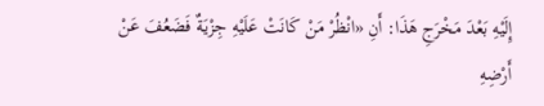إِلَيْهِ بَعْدَ مَخْرَجِ هَذَا: أَنِ «انْظُرْ مَنْ كَانَتْ عَلَيْهِ جِزْيَةٌ فَضَعُفَ عَنْ أَرْضِهِ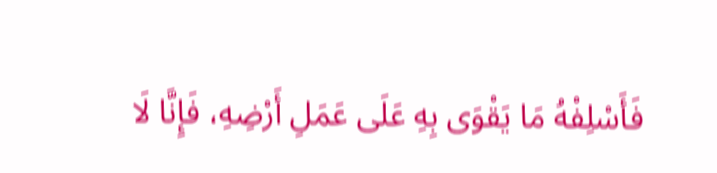فَأَسْلِفْهُ مَا يَقْوَى بِهِ عَلَى عَمَلِ أَرْضِهِ، فَإِنَّا لَا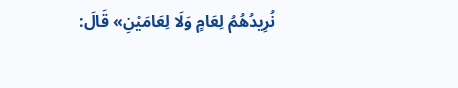نُرِيدُهُمُ لِعَامٍ وَلَا لِعَامَيْنِ» قَالَ: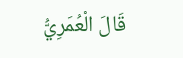قَالَ الْعُمَرِيُّ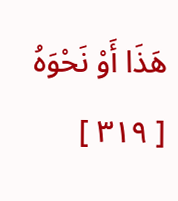هَذَا أَوْ نَحْوَهُ
[ ٣١٩ ]